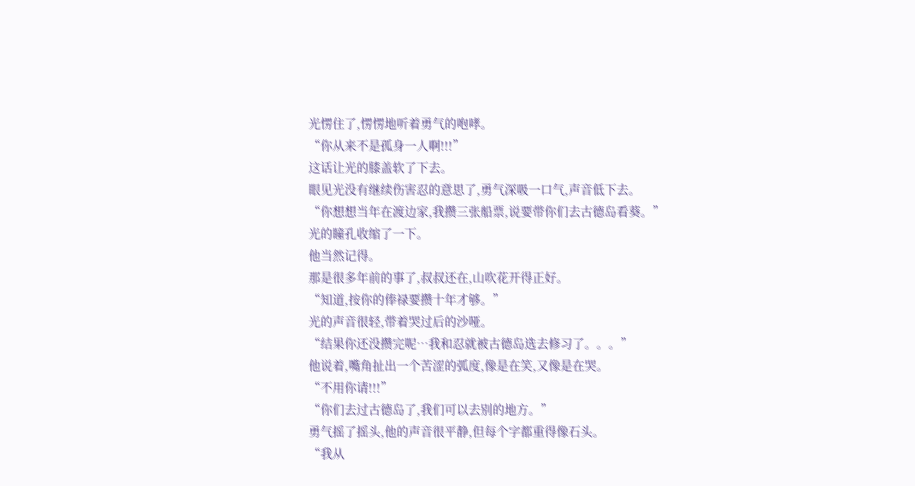光愣住了,愣愣地听着勇气的咆哮。
“你从来不是孤身一人啊!!!”
这话让光的膝盖软了下去。
眼见光没有继续伤害忍的意思了,勇气深吸一口气,声音低下去。
“你想想当年在渡边家,我攒三张船票,说要带你们去古德岛看葵。”
光的瞳孔收缩了一下。
他当然记得。
那是很多年前的事了,叔叔还在,山吹花开得正好。
“知道,按你的俸禄要攒十年才够。”
光的声音很轻,带着哭过后的沙哑。
“结果你还没攒完呢…我和忍就被古德岛选去修习了。。。”
他说着,嘴角扯出一个苦涩的弧度,像是在笑,又像是在哭。
“不用你请!!!”
“你们去过古德岛了,我们可以去别的地方。”
勇气摇了摇头,他的声音很平静,但每个字都重得像石头。
“我从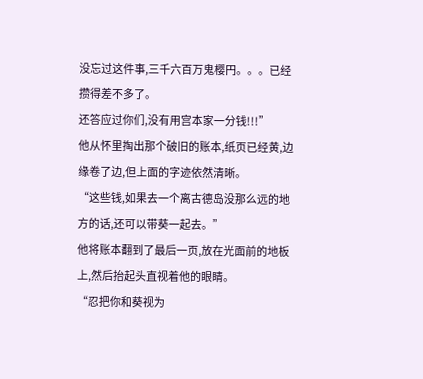没忘过这件事,三千六百万鬼樱円。。。已经攒得差不多了。
还答应过你们,没有用宫本家一分钱!!!”
他从怀里掏出那个破旧的账本,纸页已经黄,边缘卷了边,但上面的字迹依然清晰。
“这些钱,如果去一个离古德岛没那么远的地方的话,还可以带葵一起去。”
他将账本翻到了最后一页,放在光面前的地板上,然后抬起头直视着他的眼睛。
“忍把你和葵视为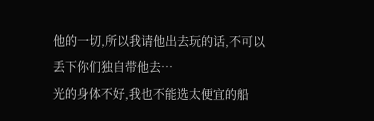他的一切,所以我请他出去玩的话,不可以丢下你们独自带他去…
光的身体不好,我也不能选太便宜的船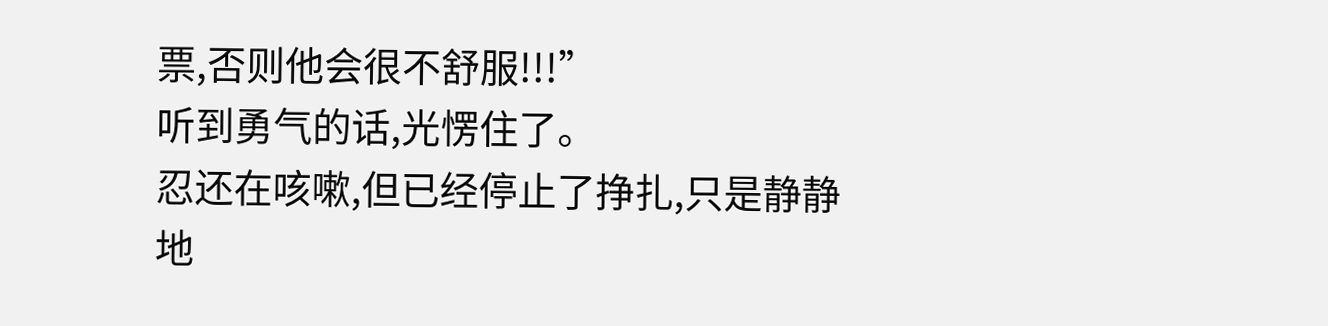票,否则他会很不舒服!!!”
听到勇气的话,光愣住了。
忍还在咳嗽,但已经停止了挣扎,只是静静地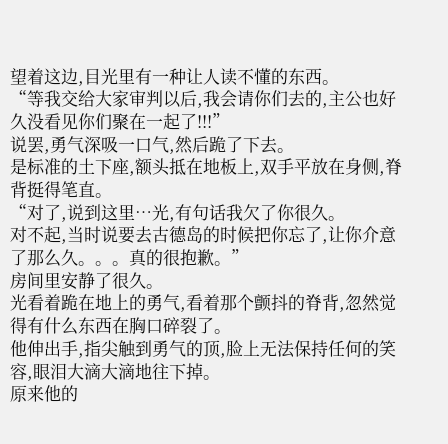望着这边,目光里有一种让人读不懂的东西。
“等我交给大家审判以后,我会请你们去的,主公也好久没看见你们聚在一起了!!!”
说罢,勇气深吸一口气,然后跪了下去。
是标准的土下座,额头抵在地板上,双手平放在身侧,脊背挺得笔直。
“对了,说到这里…光,有句话我欠了你很久。
对不起,当时说要去古德岛的时候把你忘了,让你介意了那么久。。。真的很抱歉。”
房间里安静了很久。
光看着跪在地上的勇气,看着那个颤抖的脊背,忽然觉得有什么东西在胸口碎裂了。
他伸出手,指尖触到勇气的顶,脸上无法保持任何的笑容,眼泪大滴大滴地往下掉。
原来他的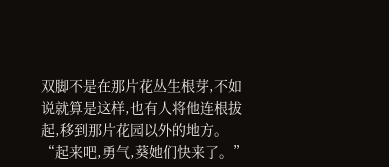双脚不是在那片花丛生根芽,不如说就算是这样,也有人将他连根拔起,移到那片花园以外的地方。
“起来吧,勇气,葵她们快来了。”